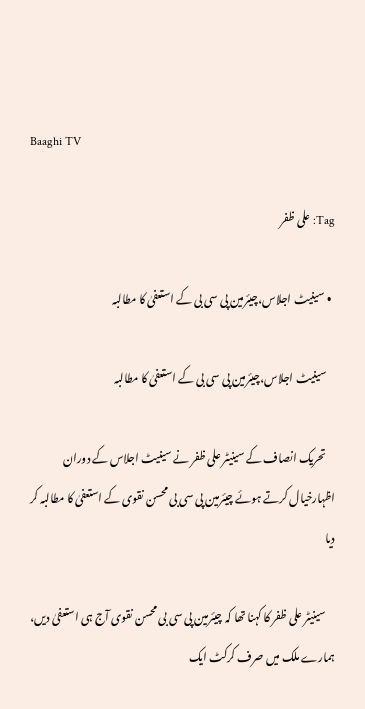Baaghi TV

Tag: علی ظفر

  • سینیٹ اجلاس،چیئرمین پی سی بی کے استعفیٰ کا مطالبہ

    سینیٹ اجلاس،چیئرمین پی سی بی کے استعفیٰ کا مطالبہ

    تحریک انصاف کے سینیٹر علی ظفر نے سینیٹ اجلاس کے دوران اظہارخیال کرتے ہوئے چیئرمین پی سی بی محسن نقوی کے استعفیٰ کا مطالبہ کر دیا

    سینیٹر علی ظفر کا کہنا تھا کہ چیئرمین پی سی بی محسن نقوی آج ہی استعفیٰ دیں، ہمارے ملک میں صرف کرکٹ ایک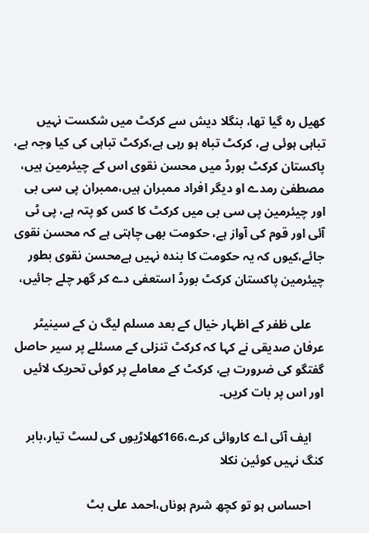کھیل رہ گیا تھا، بنگلا دیش سے کرکٹ میں شکست نہیں تباہی ہوئی ہے، کرکٹ تباہ ہو رہی ہے،کرکٹ تباہی کی کیا وجہ ہے، پاکستان کرکٹ بورڈ میں محسن نقوی اس کے چیئرمین ہیں، مصطفیٰ رمدے او دیگر افراد ممبران ہیں،ممبران پی سی بی اور چیئرمین پی سی بی میں کرکٹ کا کس کو پتہ ہے، پی ٹی آئی اور قوم کی آواز ہے، حکومت بھی چاہتی ہے کہ محسن نقوی جائے،کیوں کہ یہ حکومت کا بندہ نہیں ہےمحسن نقوی بطور چیئرمین پاکستان کرکٹ بورڈ استعفی دے کر گھر چلے جائیں،

    علی ظفر کے اظہار خیال کے بعد مسلم لیگ ن کے سینیٹر عرفان صدیقی نے کہا کہ کرکٹ تنزلی کے مسئلے پر سیر حاصل گفتگو کی ضرورت ہے، کرکٹ کے معاملے پر کوئی تحریک لائیں اور اس پر بات کریں۔

    ایف آئی اے کاروائی کرے،166کھلاڑیوں کی لسٹ تیار،بابر کنگ نہیں کوئین نکلا

    احساس ہو تو کچھ شرم ہوناں،احمد علی بٹ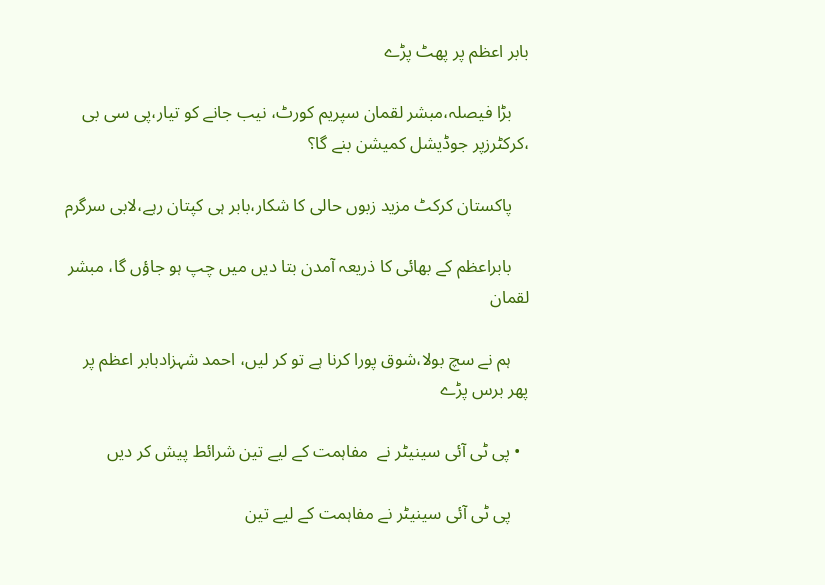بابر اعظم پر پھٹ پڑے

    بڑا فیصلہ،مبشر لقمان سپریم کورٹ، نیب جانے کو تیار،پی سی بی ،کرکٹرزپر جوڈیشل کمیشن بنے گا؟

    پاکستان کرکٹ مزید زبوں حالی کا شکار،بابر ہی کپتان رہے،لابی سرگرم

    بابراعظم کے بھائی کا ذریعہ آمدن بتا دیں میں چپ ہو جاؤں گا، مبشر لقمان

    ہم نے سچ بولا،شوق پورا کرنا ہے تو کر لیں، احمد شہزادبابر اعظم پر پھر برس پڑے

  • پی ٹی آئی سینیٹر نے  مفاہمت کے لیے تین شرائط پیش کر دیں

    پی ٹی آئی سینیٹر نے مفاہمت کے لیے تین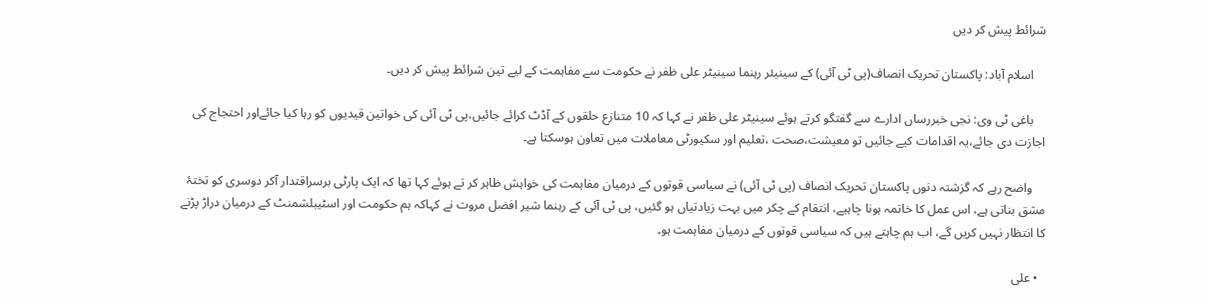شرائط پیش کر دیں

    اسلام آباد: پاکستان تحریک انصاف(پی ٹی آئی) کے سینیئر رہنما سینیٹر علی ظفر نے حکومت سے مفاہمت کے لیے تین شرائط پیش کر دیں۔

    باغی ٹی وی: نجی خبررساں ادارے سے گفتگو کرتے ہوئے سینیٹر علی ظفر نے کہا کہ 10 متنازع حلقوں کے آڈٹ کرائے جائیں،پی ٹی آئی کی خواتین قیدیوں کو رہا کیا جائےاور احتجاج کی اجازت دی جائے،یہ اقدامات کیے جائیں تو معیشت،صحت ،تعلیم اور سکیورٹی معاملات میں تعاون ہوسکتا ہے۔

    واضح رہے کہ گزشتہ دنوں پاکستان تحریک انصاف (پی ٹی آئی) نے سیاسی قوتوں کے درمیان مفاہمت کی خواہش ظاہر کر تے ہوئے کہا تھا کہ ایک پارٹی برسراقتدار آکر دوسری کو تختۂ مشق بناتی ہے، اس عمل کا خاتمہ ہونا چاہیے، انتقام کے چکر میں بہت زیادتیاں ہو گئیں، پی ٹی آئی کے رہنما شیر افضل مروت نے کہاکہ ہم حکومت اور اسٹیبلشمنٹ کے درمیان دراڑ پڑنے کا انتظار نہیں کریں گے، اب ہم چاہتے ہیں کہ سیاسی قوتوں کے درمیان مفاہمت ہو۔

  • علی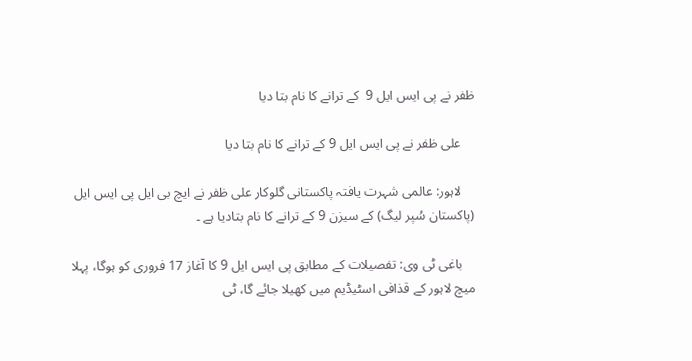ظفر نے پی ایس ایل 9  کے ترانے کا نام بتا دیا

    علی ظفر نے پی ایس ایل 9 کے ترانے کا نام بتا دیا

    لاہور: عالمی شہرت یافتہ پاکستانی گلوکار علی ظفر نے ایچ بی ایل پی ایس ایل (پاکستان سُپر لیگ) کے سیزن 9 کے ترانے کا نام بتادیا ہے ۔

    باغی ٹی وی: تفصیلات کے مطابق پی ایس ایل 9 کا آغاز 17 فروری کو ہوگا، پہلا میچ لاہور کے قذافی اسٹیڈیم میں کھیلا جائے گا، ٹی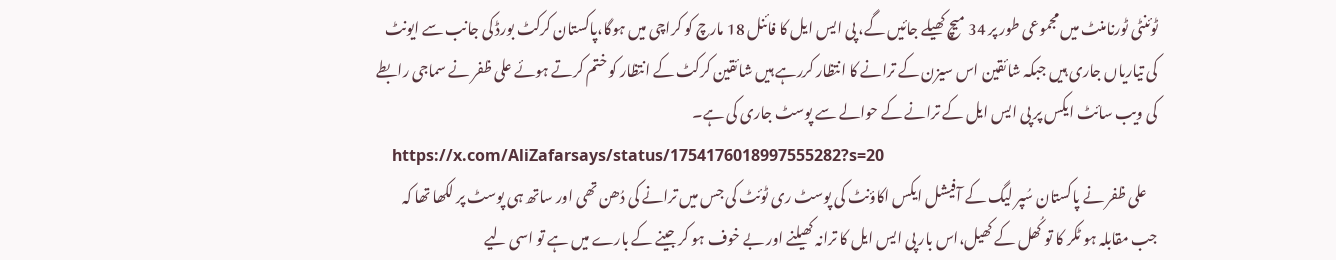ٹوئنٹی ٹورنامنٹ میں مجموعی طور پر 34 میچ کھیلے جائیں گے، پی ایس ایل کا فائنل 18 مارچ کو کراچی میں ہوگا،پاکستان کرکٹ بورڈ کی جانب سے ایونٹ کی تیاریاں جاری ہیں جبکہ شائقین اس سیزن کے ترانے کا انتظار کررہے ہیں شائقین کرکٹ کے انتظار کو ختم کرتے ہوئے علی ظفر نے سماجی رابطے کی ویب سائٹ ایکس پر پی ایس ایل کے ترانے کے حوالے سے پوسٹ جاری کی ہے۔
    https://x.com/AliZafarsays/status/1754176018997555282?s=20
    علی ظفر نے پاکستان سُپر لیگ کے آفیشل ایکس اکاؤنٹ کی پوسٹ ری ٹوئٹ کی جس میں ترانے کی دُھن تھی اور ساتھ ہی پوسٹ پر لکھا تھا کہ جب مقابلہ ہو ٹکر کا تو کُھل کے کھیل،اس بار پی ایس ایل کا ترانہ کھیلنے اور بے خوف ہو کر جینے کے بارے میں ہے تو اسی لیے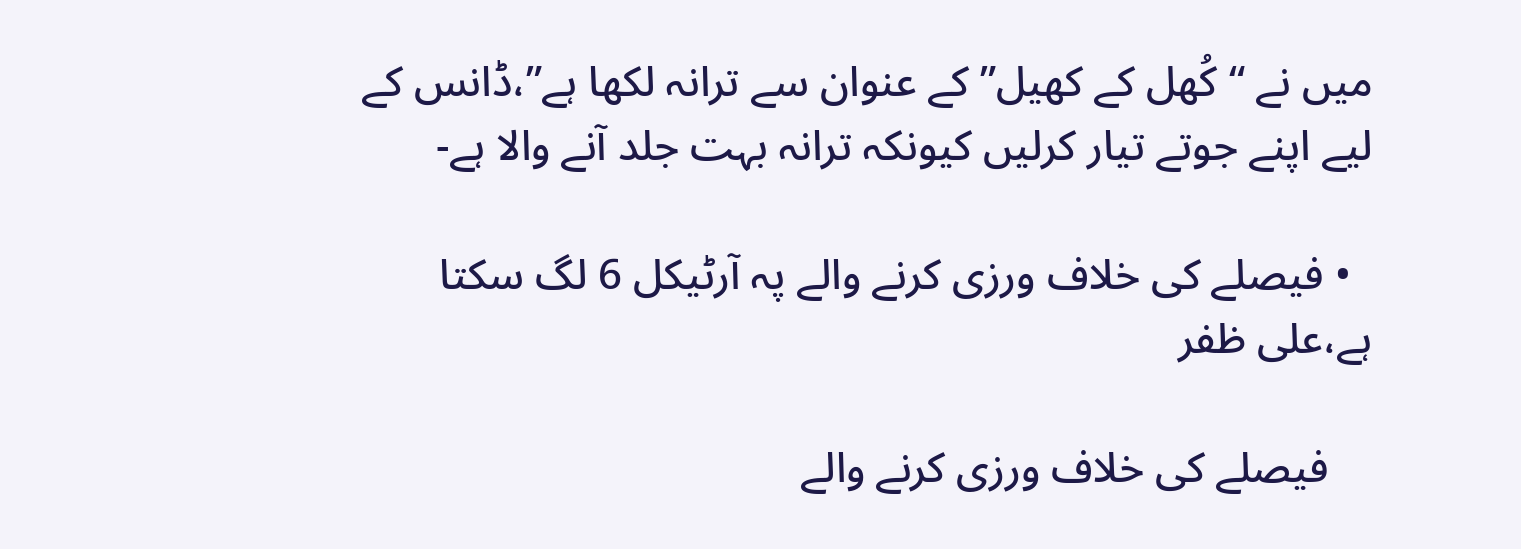میں نے “کُھل کے کھیل” کے عنوان سے ترانہ لکھا ہے”،ڈانس کے لیے اپنے جوتے تیار کرلیں کیونکہ ترانہ بہت جلد آنے والا ہے-

  • فیصلے کی خلاف ورزی کرنے والے پہ آرٹیکل 6 لگ سکتا ہے،علی ظفر

    فیصلے کی خلاف ورزی کرنے والے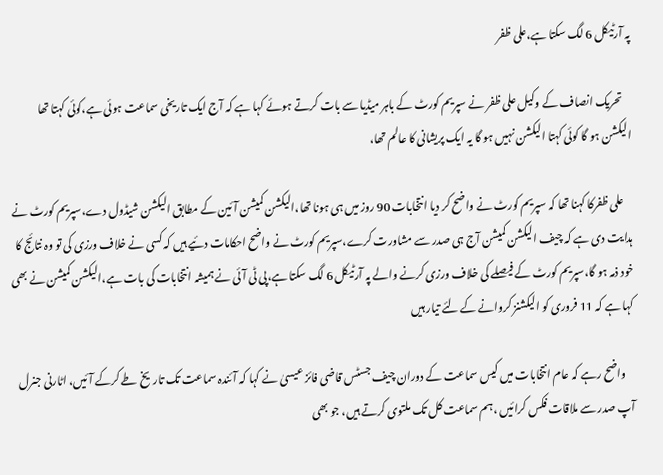پہ آرٹیکل 6 لگ سکتا ہے،علی ظفر

    تحریک انصاف کے وکیل علی ظفر نے سپریم کورٹ کے باہر میڈیا سے بات کرتے ہوئے کہا ہے کہ آج ایک تاریخی سماعت ہوئی ہے،کوئی کہتا تھا الیکشن ہو گا کوئی کہتا الیکشن نہیں ہو گا یہ ایک پریشانی کا عالم تھا،

    علی ظفرکا کہنا تھا کہ سپریم کورٹ نے واضح کر دیا انتخابات 90 روز میں ہی ہونا تھا،الیکشن کمیشن آئین کے مطابق الیکشن شیڈول دے،سپریم کورٹ نے ہدایت دی ہے کہ چیف الیکشن کمیشن آج ہی صدر سے مشاورت کرے،سپریم کورٹ نے واضح احکامات دئیے ہیں کہ کسی نے خلاف ورزی کی تو وہ نتائج کا خود ذمہ ہو گا،سپریم کورٹ کے فیصلے کی خلاف ورزی کرنے والے پہ آرٹیکل 6 لگ سکتا ہے،پی ٹی آئی نے ہمیشہ انتخابات کی بات ہے،الیکشن کمیشن نے بھی کہا ہے کہ 11 فروری کو الیکشنز کروانے کے لئے تیار ہیں

    واضح رہے کہ عام انتخابات میں کیس سماعت کے دوران چیف جسٹس قاضی فائز عیسیٰ نے کہا کہ آئندہ سماعت تک تاریخ طے کرکے آئیں، اٹارنی جنرل آپ صدر سے ملاقات فکس کرائیں ،ہم سماعت کل تک ملتوی کرتے ہیں، جو بھی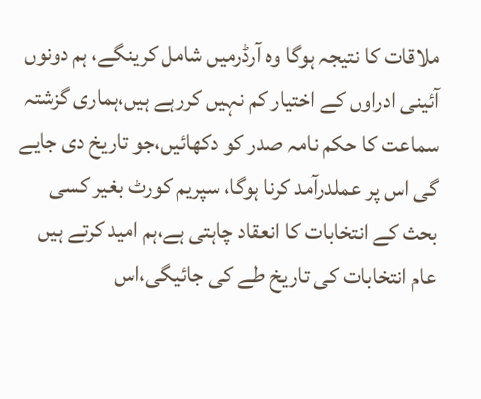ملاقات کا نتیجہ ہوگا وہ آرڈرمیں شامل کرینگے، ہم دونوں آئینی ادراوں کے اختیار کم نہیں کررہے ہیں،ہماری گزشتہ سماعت کا حکم نامہ صدر کو دکھائیں،جو تاریخ دی جایے گی اس پر عملدرآمد کرنا ہوگا، سپریم کورٹ بغیر کسی بحث کے انتخابات کا انعقاد چاہتی ہے،ہم امید کرتے ہیں عام انتخابات کی تاریخ طے کی جائیگی،اس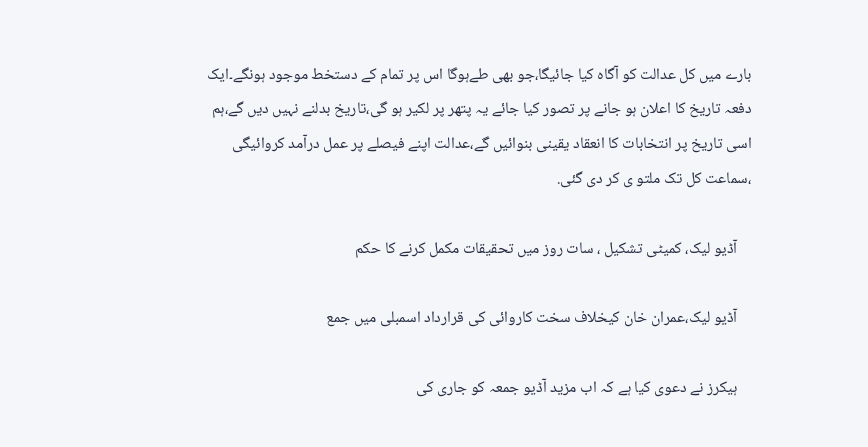بارے میں کل عدالت کو آگاہ کیا جائیگا،جو بھی طےہوگا اس پر تمام کے دستخط موجود ہونگے۔ایک دفعہ تاریخ کا اعلان ہو جانے پر تصور کیا جائے یہ پتھر پر لکیر ہو گی،تاریخ بدلنے نہیں دیں گے،ہم اسی تاریخ پر انتخابات کا انعقاد یقینی بنوائیں گے،عدالت اپنے فیصلے پر عمل درآمد کروائیگی ،سماعت کل تک ملتو ی کر دی گئی.

    آڈیو لیک، کمیٹی تشکیل ، سات روز میں تحقیقات مکمل کرنے کا حکم

    آڈیو لیک،عمران خان کیخلاف سخت کاروائی کی قرارداد اسمبلی میں جمع

    ہیکرز نے دعوی کیا ہے کہ اب مزید آڈیو جمعہ کو جاری کی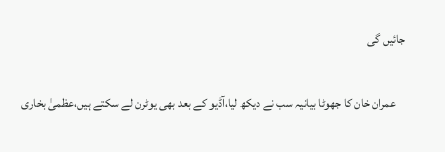جائیں گی

    عمران خان کا جھوٹا بیانیہ سب نے دیکھ لیا،آڈیو کے بعد بھی یوٹرن لے سکتے ہیں،عظمیٰ بخاری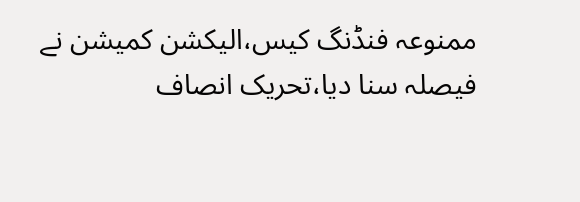ممنوعہ فنڈنگ کیس،الیکشن کمیشن نے فیصلہ سنا دیا،تحریک انصاف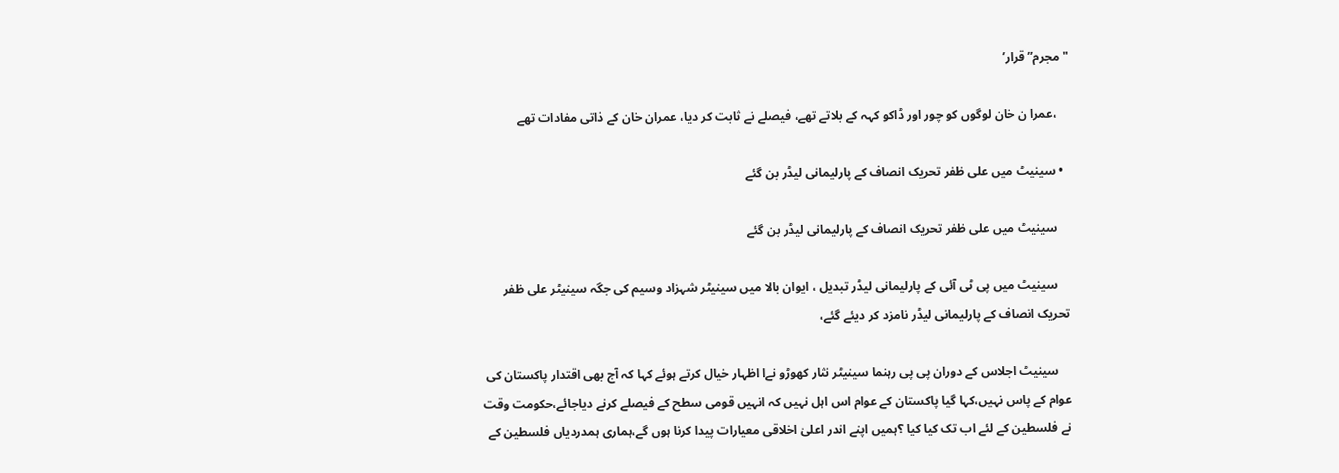"مجرم” قرار’

    ،عمرا ن خان لوگوں کو چور اور ڈاکو کہہ کے بلاتے تھے، فیصلے نے ثابت کر دیا، عمران خان کے ذاتی مفادات تھے

  • سینیٹ میں علی ظفر تحریک انصاف کے پارلیمانی لیڈر بن گئے

    سینیٹ میں علی ظفر تحریک انصاف کے پارلیمانی لیڈر بن گئے

    سینیٹ میں پی ٹی آئی کے پارلیمانی لیڈر تبدیل ، ایوان بالا میں سینیٹر شہزاد وسیم کی جگہ سینیٹر علی ظفر تحریک انصاف کے پارلیمانی لیڈر نامزد کر دیئے گئے،

    سینیٹ اجلاس کے دوران پی پی رہنما سینیٹر نثار کھوڑو نےا اظہار خیال کرتے ہوئے کہا کہ آج بھی اقتدار پاکستان کی عوام کے پاس نہیں،کہا گیا پاکستان کے عوام اس اہل نہیں کہ انہیں قومی سطح کے فیصلے کرنے دیاجائے،حکومت وقت نے فلسطین کے لئے اب تک کیا کیا ؟ہمیں اپنے اندر اعلیٰ اخلاقی معیارات پیدا کرنا ہوں گے،ہماری ہمدردیاں فلسطین کے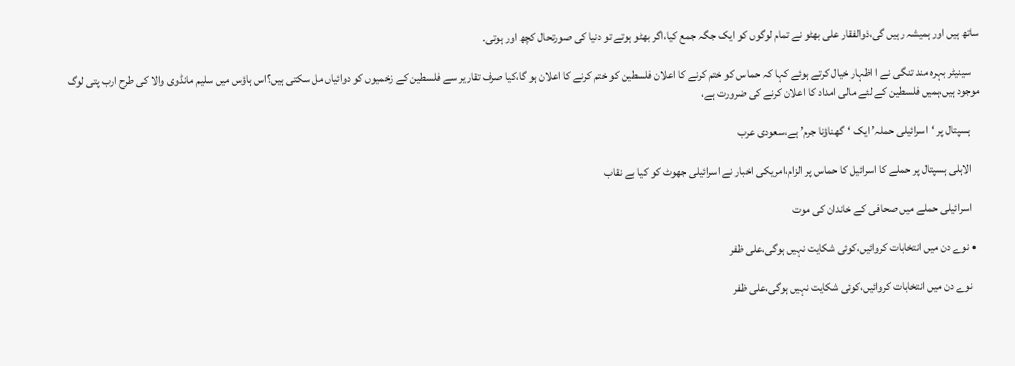ساتھ ہیں اور ہمیشہ رہیں گی،ذوالفقار علی بھٹو نے تمام لوگوں کو ایک جگہ جمع کیا،اگر بھٹو ہوتے تو دنیا کی صورتحال کچھ اور ہوتی.

    سینیٹر بہرہ مند تنگی نے ا اظہار خیال کرتے ہوئے کہا کہ حماس کو ختم کرنے کا اعلان فلسطین کو ختم کرنے کا اعلان ہو گا،کیا صرف تقاریر سے فلسطین کے زخمیوں کو دوائیاں مل سکتی ہیں؟اس ہاؤس میں سلیم مانڈوی والا کی طرح ارب پتی لوگ موجود ہیں،ہمیں فلسطین کے لئے مالی امداد کا اعلان کرنے کی ضرورت ہے،

    ہسپتال پر ‘اسرائیلی حملہ’ ایک ‘گھناؤنا جرم’ ہے،سعودی عرب

    الاہلی ہسپتال پر حملے کا اسرائیل کا حماس پر الزام،امریکی اخبار نے اسرائیلی جھوٹ کو کیا بے نقاب

    اسرائیلی حملے میں صحافی کے خاندان کی موت

  • نوے دن میں انتخابات کروائیں،کوئی شکایت نہیں ہوگی،علی ظفر

    نوے دن میں انتخابات کروائیں،کوئی شکایت نہیں ہوگی،علی ظفر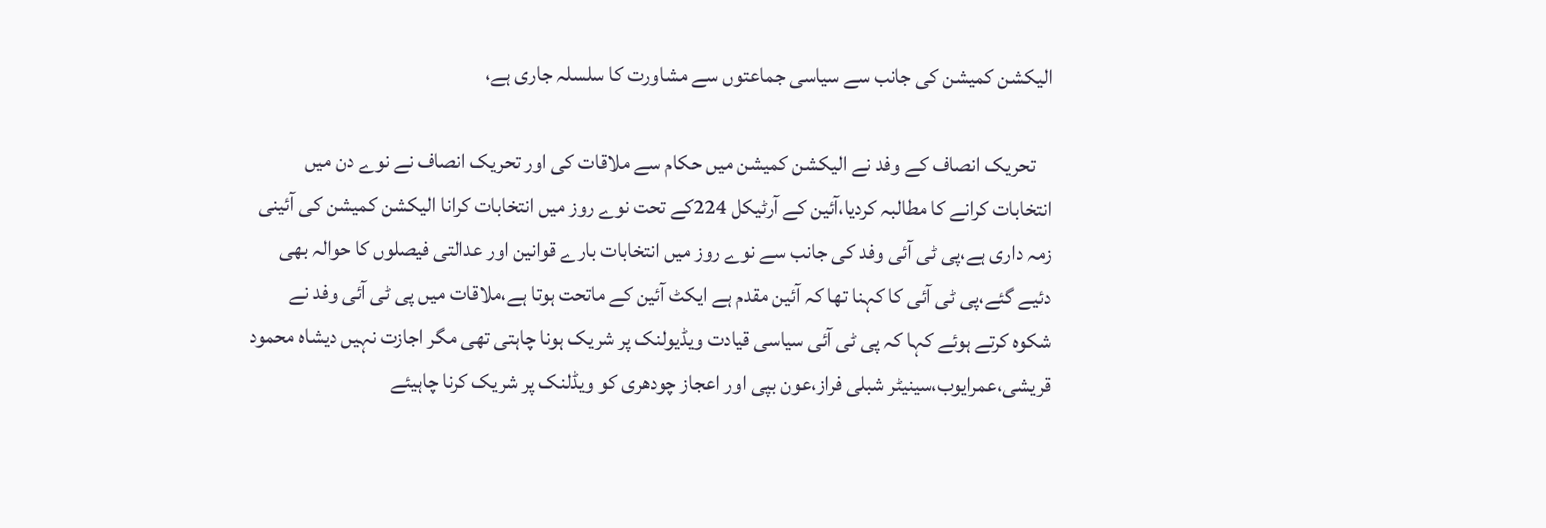الیکشن کمیشن کی جانب سے سیاسی جماعتوں سے مشاورت کا سلسلہ جاری ہے،

    تحریک انصاف کے وفد نے الیکشن کمیشن میں حکام سے ملاقات کی اور تحریک انصاف نے نوے دن میں انتخابات کرانے کا مطالبہ کردیا،آئین کے آرٹیکل 224کے تحت نوے روز میں انتخابات کرانا الیکشن کمیشن کی آئینی زمہ داری ہے،پی ٹی آئی وفد کی جانب سے نوے روز میں انتخابات بارے قوانین اور عدالتی فیصلوں کا حوالہ بھی دئیے گئے،پی ٹی آئی کا کہنا تھا کہ آئین مقدم ہے ایکٹ آئین کے ماتحت ہوتا ہے،ملاقات میں پی ٹی آئی وفد نے شکوہ کرتے ہوئے کہا کہ پی ٹی آئی سیاسی قیادت ویڈیولنک پر شریک ہونا چاہتی تھی مگر اجازت نہیں دیشاہ محمود قریشی،عمرایوب،سینیٹر شبلی فراز،عون بپی اور اعجاز چودھری کو ویڈلنک پر شریک کرنا چاہیئے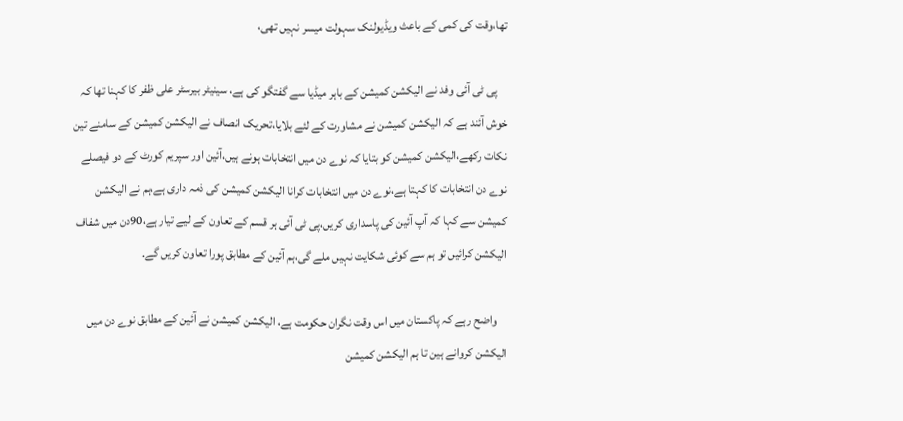تھا،وقت کی کمی کے باعث ویڈیولنک سہولت میسر نہیں تھی،

    پی ٹی آئی وفد نے الیکشن کمیشن کے باہر میڈیا سے گفتگو کی ہے، سینیٹر بیرسٹر علی ظفر کا کہنا تھا کہ خوش آئند ہے کہ الیکشن کمیشن نے مشاورت کے لئے بلایا،تحریک انصاف نے الیکشن کمیشن کے سامنے تین نکات رکھے،الیکشن کمیشن کو بتایا کہ نوے دن میں انتخابات ہونے ہیں،آئین اور سپریم کورٹ کے دو فیصلے نوے دن انتخابات کا کہتا ہے،نوے دن میں انتخابات کرانا الیکشن کمیشن کی ذمہ داری ہے،ہم نے الیکشن کمیشن سے کہا کہ آپ آئین کی پاسداری کریں،پی ٹی آئی ہر قسم کے تعاون کے لیے تیار ہے،90دن میں شفاف الیکشن کرائیں تو ہم سے کوئی شکایت نہیں ملے گی،ہم آئین کے مطابق پورا تعاون کریں گے.

    واضح رہے کہ پاکستان میں اس وقت نگران حکومت ہے، الیکشن کمیشن نے آئین کے مطابق نوے دن میں الیکشن کروانے ہین تا ہم الیکشن کمیشن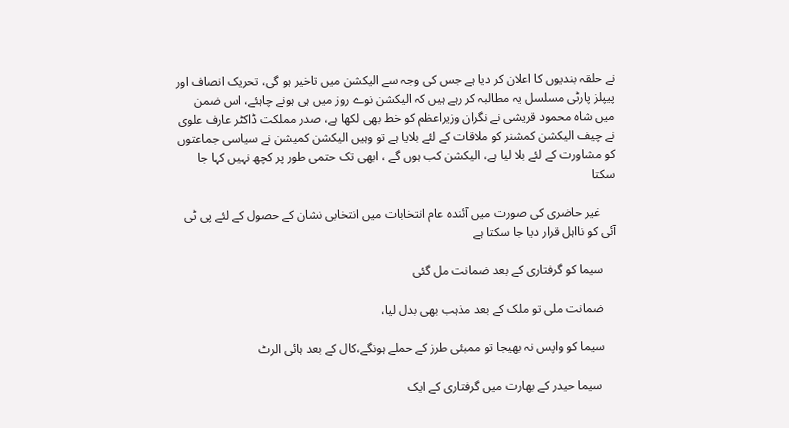نے حلقہ بندیوں کا اعلان کر دیا ہے جس کی وجہ سے الیکشن میں تاخیر ہو گی، تحریک انصاف اور پیپلز پارٹی مسلسل یہ مطالبہ کر رہے ہیں کہ الیکشن نوے روز میں ہی ہونے چاہئے، اس ضمن میں شاہ محمود قریشی نے نگران وزیراعظم کو خط بھی لکھا ہے، صدر مملکت ڈاکٹر عارف علوی نے چیف الیکشن کمشنر کو ملاقات کے لئے بلایا ہے تو وہیں الیکشن کمیشن نے سیاسی جماعتوں کو مشاورت کے لئے بلا لیا ہے، الیکشن کب ہوں گے ، ابھی تک حتمی طور پر کچھ نہیں کہا جا سکتا

     غیر حاضری کی صورت میں آئندہ عام انتخابات میں انتخابی نشان کے حصول کے لئے پی ٹی آئی کو نااہل قرار دیا جا سکتا ہے

    سیما کو گرفتاری کے بعد ضمانت مل گئی

    ضمانت ملی تو ملک کے بعد مذہب بھی بدل لیا،

    سیما کو واپس نہ بھیجا تو ممبئی طرز کے حملے ہونگے،کال کے بعد ہائی الرٹ

     سیما حیدر کے بھارت میں گرفتاری کے ایک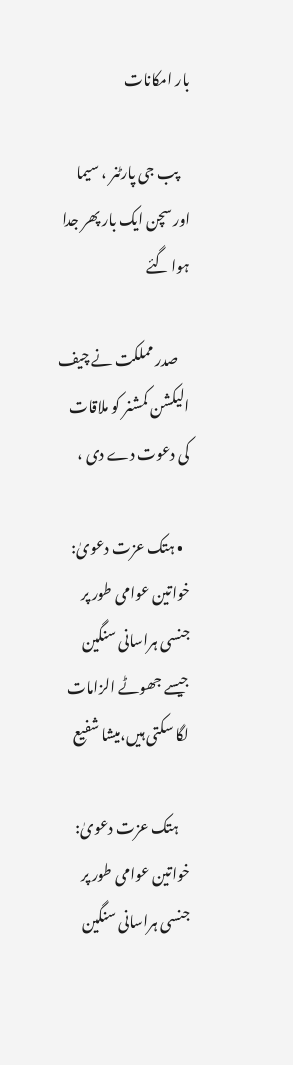بار امکانات

    پب جی پارٹنر ، سیما اور سچن ایک بار پھر جدا ہوا گئے

    صدر مملکت نے چیف الیکشن کمشنر کو ملاقات کی دعوت دے دی ،

  • ہتک عزت دعویٰ: خواتین عوامی طور پر جنسی ہراسانی سنگین جیسے جھوٹے الزامات لگا سکتی ہیں،میشا شفیع

    ہتک عزت دعویٰ: خواتین عوامی طور پر جنسی ہراسانی سنگین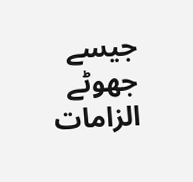جیسے جھوٹے الزامات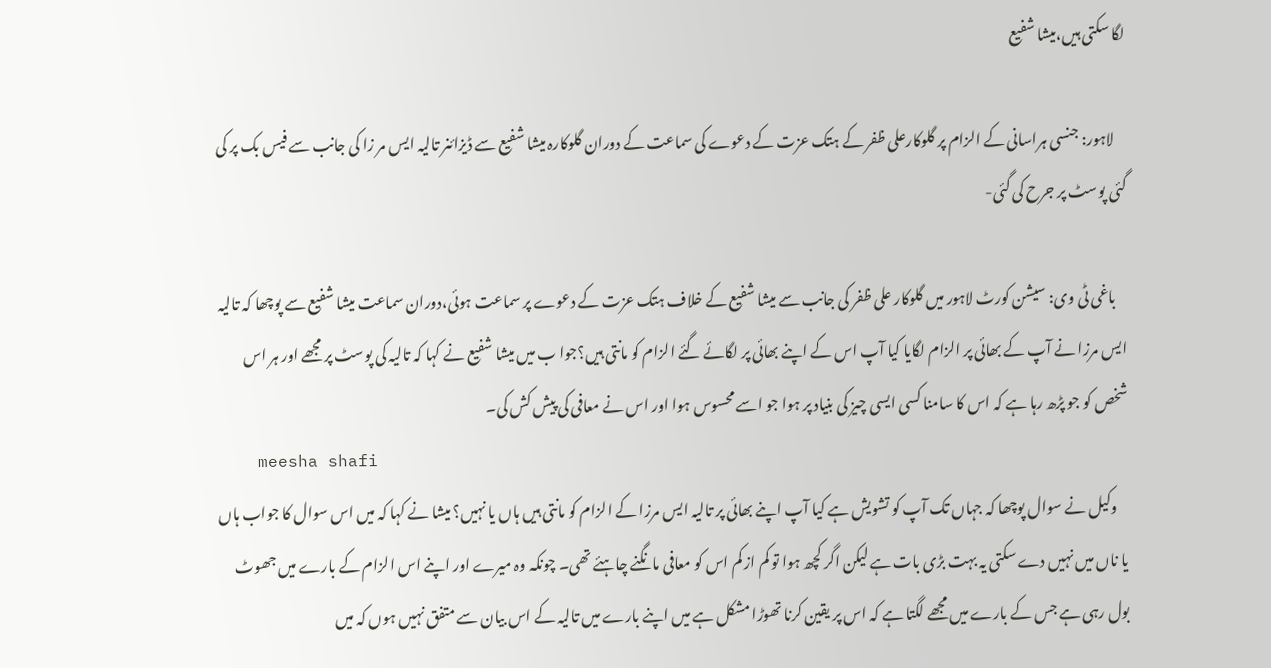لگا سکتی ہیں،میشا شفیع

    لاہور: جنسی ہراسانی کے الزام پر گلوکارعلی ظفر کے ہتک عزت کے دعوے کی سماعت کے دوران گلوکارہ میشا شفیع سے ڈیزائنر تالیہ ایس مر زا کی جانب سے فیس بک پر کی گئی پوسٹ پر جرح کی گئی-

    باغی ٹی وی: سیشن کورٹ لاہور میں گلوکار علی ظفر کی جانب سے میشا شفیع کے خلاف ہتک عزت کے دعوے پر سماعت ہوئی،دوران سماعت میشا شفیع سے پوچھا کہ تالیہ ایس مرزا نے آپ کے بھائی پر الزام لگایا کیا آپ اس کے اپنے بھائی پر لگائے گئے الزام کو مانتی ہیں؟جوا ب میں میشا شفیع نے کہا کہ تالیہ کی پوسٹ پر مجھے اور ہر اس شخص کو جو پڑھ رہا ہے کہ اس کا سامنا کسی ایسی چیز کی بنیاد پر ہوا جو اسے محسوس ہوا اور اس نے معافی کی پیش کش کی۔
    meesha shafi
    وکیل نے سوال پوچھا کہ جہاں تک آپ کو تشویش ہے کیا آپ اپنے بھائی پر تالیہ ایس مرزا کے الزام کو مانتی ہیں ہاں یا نہیں؟ میشا نے کہا کہ میں اس سوال کا جواب ہاں یا ناں میں نہیں دے سکتی یہ بہت بڑی بات ہے لیکن اگر کچھ ہوا تو کم از کم اس کو معافی مانگنے چاہئے تھی۔ چونکہ وہ میرے اور اپنے اس الزام کے بارے میں جھوٹ بول رہی ہے جس کے بارے میں مجھے لگتا ہے کہ اس پر یقین کرنا تھوڑا مشکل ہے میں اپنے بارے میں تالیہ کے اس بیان سے متفق نہیں ہوں کہ میں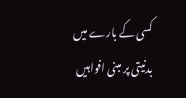کسی کے بارے میں بدنیتی پر مبنی افواہیں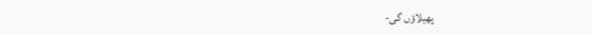پھیلاؤں گی-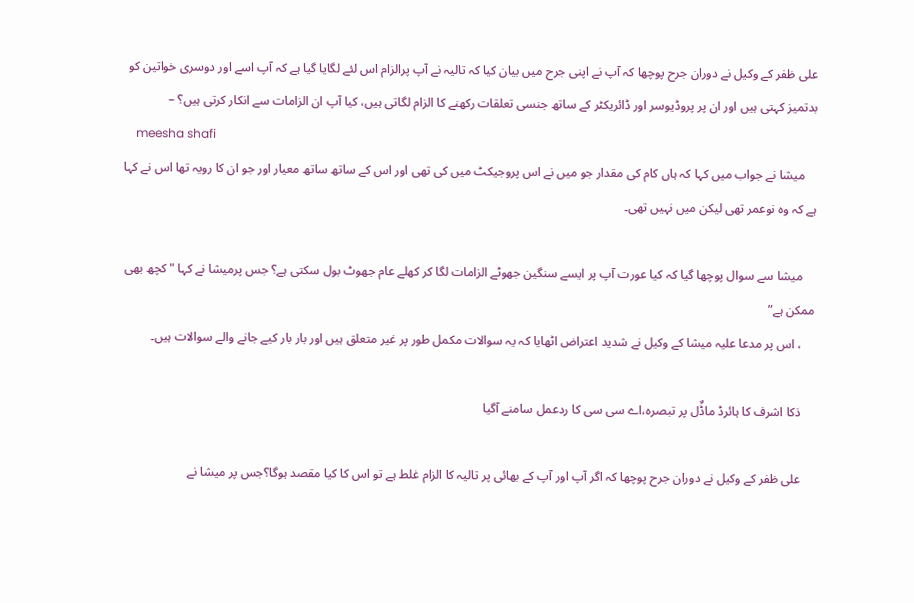علی ظفر کے وکیل نے دوران جرح پوچھا کہ آپ نے اپنی جرح میں بیان کیا کہ تالیہ نے آپ پرالزام اس لئے لگایا گیا ہے کہ آپ اسے اور دوسری خواتین کو بدتمیز کہتی ہیں اور ان پر پروڈیوسر اور ڈائریکٹر کے ساتھ جنسی تعلقات رکھنے کا الزام لگاتی ہیں، کیا آپ ان الزامات سے انکار کرتی ہیں؟ –
    meesha shafi
    میشا نے جواب میں کہا کہ ہاں کام کی مقدار جو میں نے اس پروجیکٹ میں کی تھی اور اس کے ساتھ ساتھ معیار اور جو ان کا رویہ تھا اس نے کہا ہے کہ وہ نوعمر تھی لیکن میں نہیں تھی۔

    میشا سے سوال پوچھا گیا کہ کیا عورت آپ پر ایسے سنگین جھوٹے الزامات لگا کر کھلے عام جھوٹ بول سکتی ہے؟ جس پرمیشا نے کہا "کچھ بھی ممکن ہے”
    ، اس پر مدعا علیہ میشا کے وکیل نے شدید اعتراض اٹھایا کہ یہ سوالات مکمل طور پر غیر متعلق ہیں اور بار بار کیے جانے والے سوالات ہیں۔

    ذکا اشرف کا ہائرڈ ماڈٌل پر تبصرہ،اے سی سی کا ردعمل سامنے آگیا

    علی ظفر کے وکیل نے دوران جرح پوچھا کہ اگر آپ اور آپ کے بھائی پر تالیہ کا الزام غلط ہے تو اس کا کیا مقصد ہوگا؟جس پر میشا نے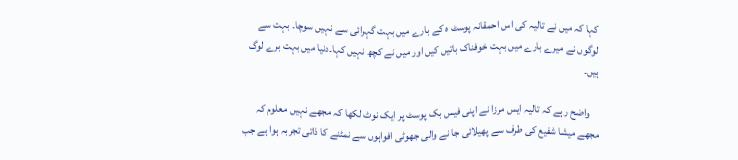کہا کہ میں نے تالیہ کی اس احمقانہ پوسٹ ہ کے بارے میں بہت گہرائی سے نہیں سوچا۔ بہت سے لوگوں نے میرے بارے میں بہت خوفناک باتیں کیں اور میں نے کچھ نہیں کہا۔دنیا میں بہت برے لوگ ہیں۔

    واضح رہے کہ تالیہ ایس مرزا نے اپنی فیس بک پوسٹ پر ایک نوٹ لکھا کہ مجھے نہیں معلوم کہ مجھے میشا شفیع کی طرف سے پھیلائی جا نے والی جھوٹی افواہوں سے نمٹنے کا ذاتی تجربہ ہوا ہے جب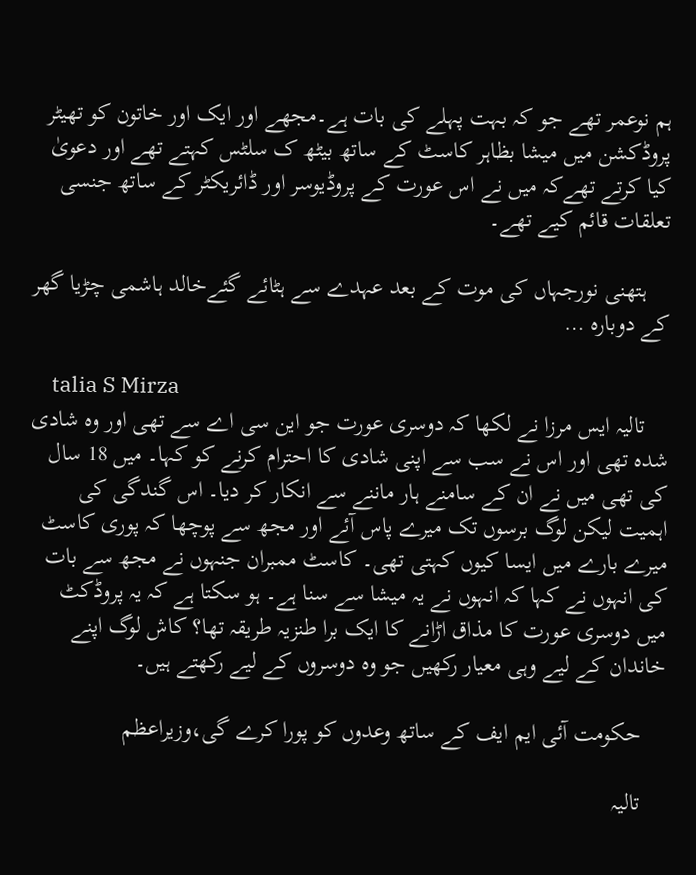ہم نوعمر تھے جو کہ بہت پہلے کی بات ہے۔مجھے اور ایک اور خاتون کو تھیٹر پروڈکشن میں میشا بظاہر کاسٹ کے ساتھ بیٹھ ک سلٹس کہتے تھے اور دعویٰ کیا کرتے تھےکہ میں نے اس عورت کے پروڈیوسر اور ڈائریکٹر کے ساتھ جنسی تعلقات قائم کیے تھے۔

    ہتھنی نورجہاں کی موت کے بعد عہدے سے ہٹائے گئےخالد ہاشمی چڑیا گھر کے دوبارہ …

    talia S Mirza
    تالیہ ایس مرزا نے لکھا کہ دوسری عورت جو این سی اے سے تھی اور وہ شادی شدہ تھی اور اس نے سب سے اپنی شادی کا احترام کرنے کو کہا۔ میں 18 سال کی تھی میں نے ان کے سامنے ہار ماننے سے انکار کر دیا۔ اس گندگی کی اہمیت لیکن لوگ برسوں تک میرے پاس آئے اور مجھ سے پوچھا کہ پوری کاسٹ میرے بارے میں ایسا کیوں کہتی تھی۔ کاسٹ ممبران جنہوں نے مجھ سے بات کی انہوں نے کہا کہ انہوں نے یہ میشا سے سنا ہے۔ ہو سکتا ہے کہ یہ پروڈکٹ میں دوسری عورت کا مذاق اڑانے کا ایک برا طنزیہ طریقہ تھا؟ کاش لوگ اپنے خاندان کے لیے وہی معیار رکھیں جو وہ دوسروں کے لیے رکھتے ہیں۔

    حکومت آئی ایم ایف کے ساتھ وعدوں کو پورا کرے گی،وزیراعظم

    تالیہ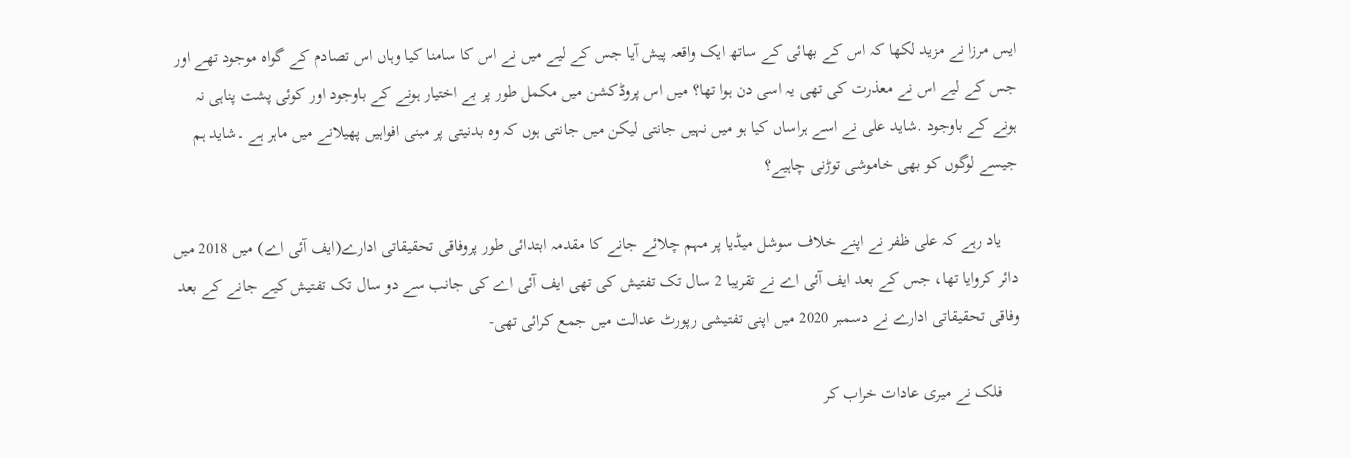ایس مرزا نے مزید لکھا کہ اس کے بھائی کے ساتھ ایک واقعہ پیش آیا جس کے لیے میں نے اس کا سامنا کیا وہاں اس تصادم کے گواہ موجود تھے اور جس کے لیے اس نے معذرت کی تھی یہ اسی دن ہوا تھا؟ میں اس پروڈکشن میں مکمل طور پر بے اختیار ہونے کے باوجود اور کوئی پشت پناہی نہ ہونے کے باوجود .شاید علی نے اسے ہراساں کیا ہو میں نہیں جانتی لیکن میں جانتی ہوں کہ وہ بدنیتی پر مبنی افواہیں پھیلانے میں ماہر ہے ۔شاید ہم جیسے لوگوں کو بھی خاموشی توڑنی چاہیے؟

    یاد رہے کہ علی ظفر نے اپنے خلاف سوشل میڈیا پر مہم چلائے جانے کا مقدمہ ابتدائی طور پروفاقی تحقیقاتی ادارے(ایف آئی اے) میں 2018 میں دائر کروایا تھا، جس کے بعد ایف آئی اے نے تقریبا 2 سال تک تفتیش کی تھی ایف آئی اے کی جانب سے دو سال تک تفتیش کیے جانے کے بعد وفاقی تحقیقاتی ادارے نے دسمبر 2020 میں اپنی تفتیشی رپورٹ عدالت میں جمع کرائی تھی-

    فلک نے میری عادات خراب کر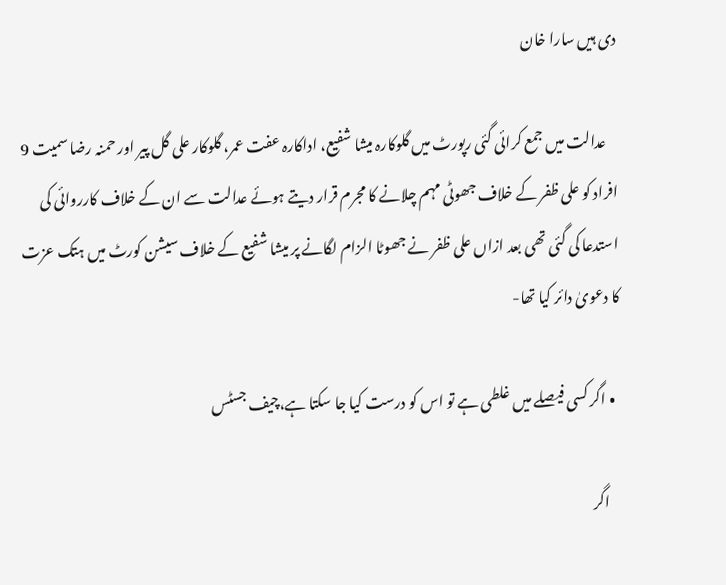دی ہیں سارا خان

    عدالت میں جمع کرائی گئی رپورٹ میں گلوکارہ میشا شفیع، اداکارہ عفت عمر، گلوکار علی گل پیر اور حمنہ رضا سمیت 9 افراد کو علی ظفر کے خلاف جھوٹی مہم چلانے کا مجرم قرار دیتے ہوئے عدالت سے ان کے خلاف کارروائی کی استدعا کی گئی تھی بعد ازاں علی ظفر نے جھوٹا الزام لگانے پر میشا شفیع کے خلاف سیشن کورٹ میں ہتک عزت کا دعویٰ دائر کیا تھا-

  • اگر کسی فیصلے میں غلطی ہے تو اس کو درست کیا جا سکتا ہے،چیف جسٹس

    اگر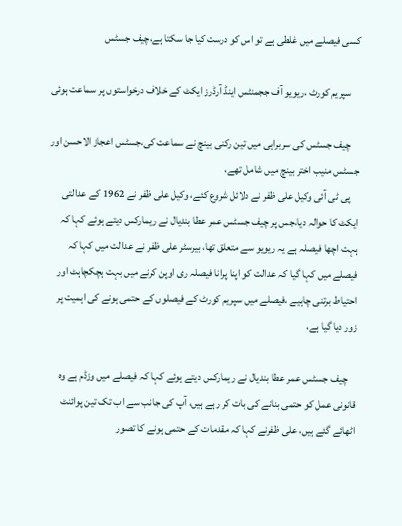کسی فیصلے میں غلطی ہے تو اس کو درست کیا جا سکتا ہے،چیف جسٹس

    سپریم کورٹ ،ریویو آف ججمنٹس اینڈ آرڈرز ایکٹ کے خلاف درخواستوں پر سماعت ہوئی

    چیف جسٹس کی سربراہی میں تین رکنی بینچ نے سماعت کی،جسٹس اعجاز الاحسن اور جسٹس منیب اختر بینچ میں شامل تھے،
    پی ٹی آئی وکیل علی ظفر نے دلائل شروع کئے، وکیل علی ظفر نے 1962 کے عدالتی ایکٹ کا حوالہ دیا،جس پر چیف جسٹس عمر عطا بندیال نے ریمارکس دیتے ہوئے کہا کہ ہہت اچھا فیصلہ ہے یہ ریویو سے متعلق تھا، بیرسٹر علی ظفر نے عدالت میں کہا کہ فیصلے میں کہا گیا کہ عدالت کو اپنا پرانا فیصلہ ری اوپن کرنے میں بہت ہچکچاہٹ اور احتیاط برتنی چاہیے ،فیصلے میں سپریم کورٹ کے فیصلوں کے حتمی ہونے کی اہمیت پر زور دیا گیا ہے،

    چیف جسٹس عمر عطا بندیال نے ریمارکس دیتے ہوئے کہا کہ فیصلے میں وزڈم ہے وہ قانونی عمل کو حتمی بنانے کی بات کر رہے ہیں، آپ کی جانب سے اب تک تین پوائنٹ اٹھائے گئے ہیں، علی ظفرنے کہا کہ مقدمات کے حتمی ہونے کا تصور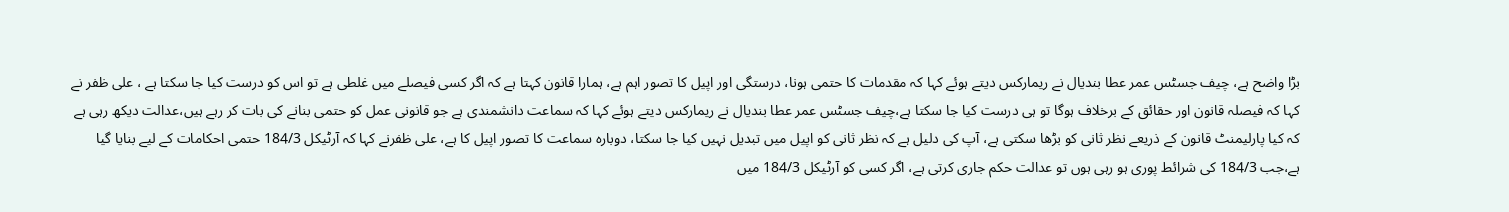بڑا واضح ہے، چیف جسٹس عمر عطا بندیال نے ریمارکس دیتے ہوئے کہا کہ مقدمات کا حتمی ہونا، درستگی اور اپیل کا تصور اہم ہے، ہمارا قانون کہتا ہے کہ اگر کسی فیصلے میں غلطی ہے تو اس کو درست کیا جا سکتا ہے ، علی ظفر نے کہا کہ فیصلہ قانون اور حقائق کے برخلاف ہوگا تو ہی درست کیا جا سکتا ہے،چیف جسٹس عمر عطا بندیال نے ریمارکس دیتے ہوئے کہا کہ سماعت دانشمندی ہے جو قانونی عمل کو حتمی بنانے کی بات کر رہے ہیں،عدالت دیکھ رہی ہے کہ کیا پارلیمنٹ قانون کے ذریعے نظر ثانی کو بڑھا سکتی ہے، آپ کی دلیل ہے کہ نظر ثانی کو اپیل میں تبدیل نہیں کیا جا سکتا، دوبارہ سماعت کا تصور اپیل کا ہے، علی ظفرنے کہا کہ آرٹیکل 184/3 حتمی احکامات کے لیے بنایا گیا ہے،جب 184/3 کی شرائط پوری ہو رہی ہوں تو عدالت حکم جاری کرتی ہے، اگر کسی کو آرٹیکل 184/3 میں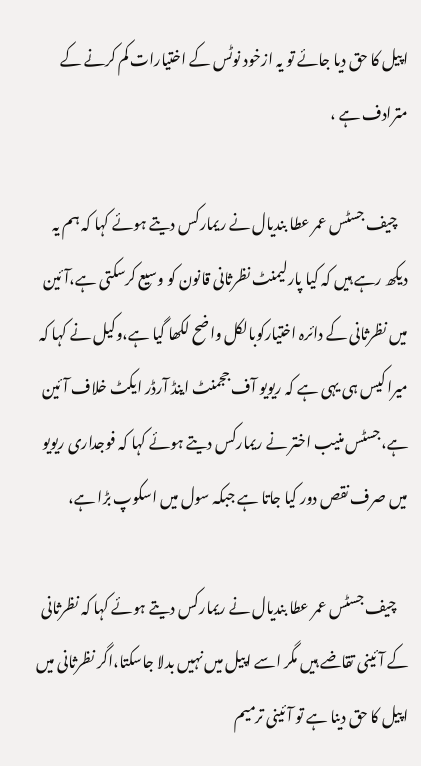اپیل کا حق دیا جائے تو یہ ازخود نوٹس کے اختیارات کم کرنے کے مترادف ہے ،

    چیف جسٹس عمر عطا بندیال نے ریمارکس دیتے ہوئے کہا کہ ہم یہ دیکھ رہے ہیں کہ کیا پارلیمنٹ نظرثانی قانون کو وسیع کرسکتی ہے،آئین میں نظرثانی کے دائرہ اختیارکوبالکل واضح لکھا گیا ہے،وکیل نے کہا کہ میرا کیس ہی یہی ہے کہ ریویو آف ججمنٹ اینڈ آرڈر ایکٹ خلاف آئین ہے،جسٹس منیب اختر نے ریمارکس دیتے ہوئے کہا کہ فوجداری ریویو میں صرف نقص دور کیا جاتا ہے جبکہ سول میں اسکوپ بڑا ہے،

    چیف جسٹس عمر عطا بندیال نے ریمارکس دیتے ہوئے کہا کہ نظرثانی کے آئینی تقاضے ہیں مگر اسے اپیل میں نہیں بدلا جاسکتا،اگر نظرثانی میں اپیل کا حق دینا ہے تو آئینی ترمیم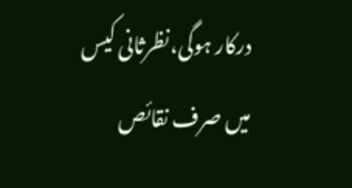درکار ہوگی،نظرثانی کیس میں صرف نقائص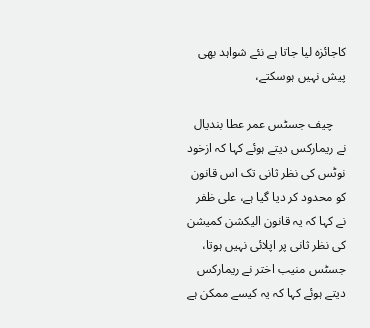کاجائزہ لیا جاتا ہے نئے شواہد بھی پیش نہیں ہوسکتے،

    چیف جسٹس عمر عطا بندیال نے ریمارکس دیتے ہوئے کہا کہ ازخود نوٹس کی نظر ثانی تک اس قانون کو محدود کر دیا گیا ہے، علی ظفر نے کہا کہ یہ قانون الیکشن کمیشن کی نظر ثانی پر اپلائی نہیں ہوتا، جسٹس منیب اختر نے ریمارکس دیتے ہوئے کہا کہ یہ کیسے ممکن ہے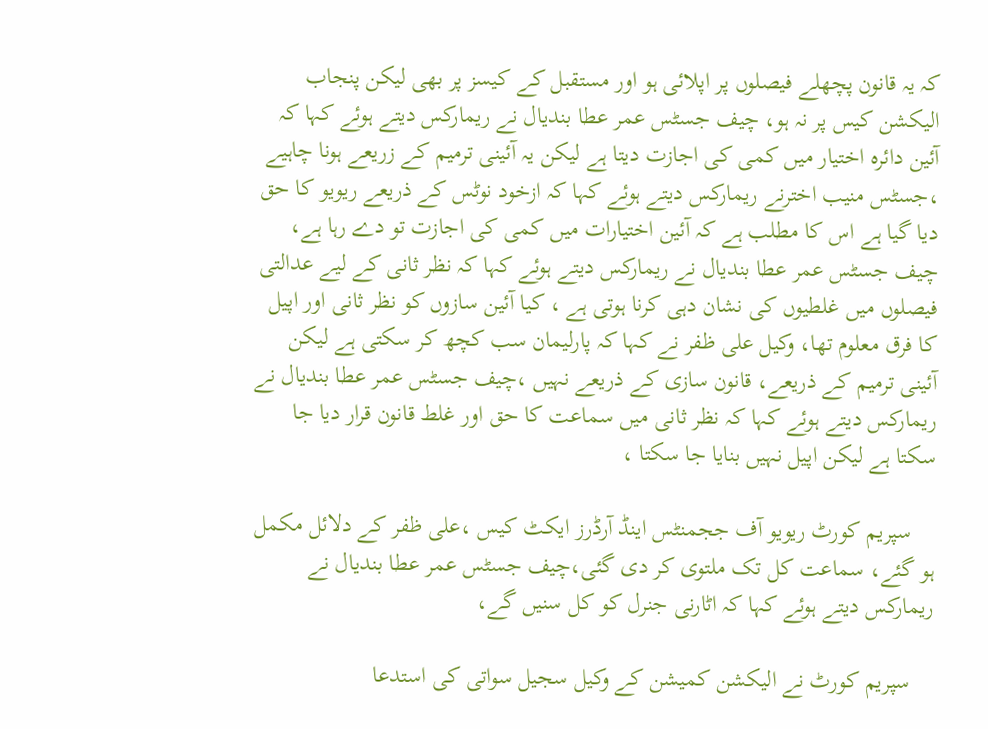کہ یہ قانون پچھلے فیصلوں پر اپلائی ہو اور مستقبل کے کیسز پر بھی لیکن پنجاب الیکشن کیس پر نہ ہو، چیف جسٹس عمر عطا بندیال نے ریمارکس دیتے ہوئے کہا کہ آئین دائرہ اختیار میں کمی کی اجازت دیتا ہے لیکن یہ آئینی ترمیم کے زریعے ہونا چاہیے ،جسٹس منیب اخترنے ریمارکس دیتے ہوئے کہا کہ ازخود نوٹس کے ذریعے ریویو کا حق دیا گیا ہے اس کا مطلب ہے کہ آئین اختیارات میں کمی کی اجازت تو دے رہا ہے، چیف جسٹس عمر عطا بندیال نے ریمارکس دیتے ہوئے کہا کہ نظر ثانی کے لیے عدالتی فیصلوں میں غلطیوں کی نشان دہی کرنا ہوتی ہے ، کیا آئین سازوں کو نظر ثانی اور اپیل کا فرق معلوم تھا، وکیل علی ظفر نے کہا کہ پارلیمان سب کچھ کر سکتی ہے لیکن آئینی ترمیم کے ذریعے، قانون سازی کے ذریعے نہیں ،چیف جسٹس عمر عطا بندیال نے ریمارکس دیتے ہوئے کہا کہ نظر ثانی میں سماعت کا حق اور غلط قانون قرار دیا جا سکتا ہے لیکن اپیل نہیں بنایا جا سکتا ،

    سپریم کورٹ ریویو آف ججمنٹس اینڈ آرڈرز ایکٹ کیس ،علی ظفر کے دلائل مکمل ہو گئے، سماعت کل تک ملتوی کر دی گئی،چیف جسٹس عمر عطا بندیال نے ریمارکس دیتے ہوئے کہا کہ اٹارنی جنرل کو کل سنیں گے،

    سپریم کورٹ نے الیکشن کمیشن کے وکیل سجیل سواتی کی استدعا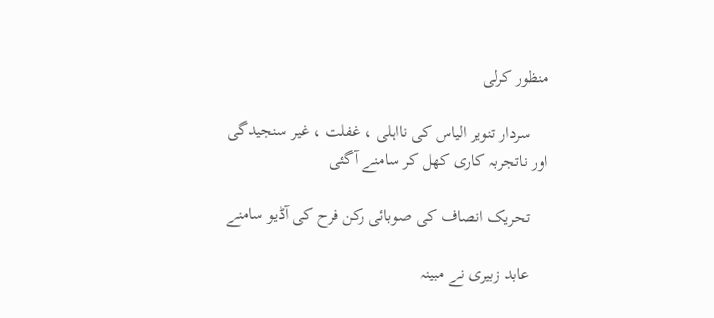منظور کرلی

    سردار تنویر الیاس کی نااہلی ، غفلت ، غیر سنجیدگی اور ناتجربہ کاری کھل کر سامنے آگئی

    تحریک انصاف کی صوبائی رکن فرح کی آڈیو سامنے

    عابد زبیری نے مبینہ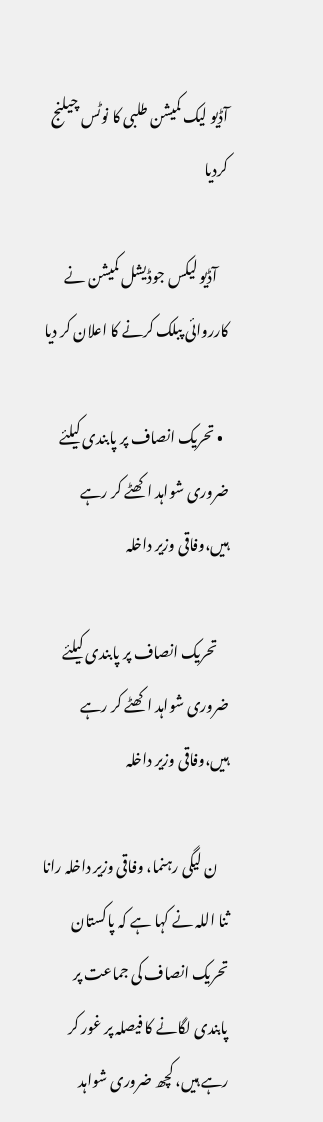آڈیو لیک کمیشن طلبی کا نوٹس چیلنج کردیا

    آڈیو لیکس جوڈیشل کمیشن نے کارروائی پبلک کرنے کا اعلان کر دیا

  • تحریک انصاف پر پابندی کیلئے ضروری شواہد اکھٹے کر رہے ہیں،وفاقی وزیر داخلہ

    تحریک انصاف پر پابندی کیلئے ضروری شواہد اکھٹے کر رہے ہیں،وفاقی وزیر داخلہ

    ن لیگی رہنما، وفاقی وزیر داخلہ رانا ثنا اللہ نے کہا ہے کہ پاکستان تحریک انصاف کی جماعت پر پابندی لگانے کا فیصلہ پر غور کر رہے ہیں، کچھ ضروری شواہد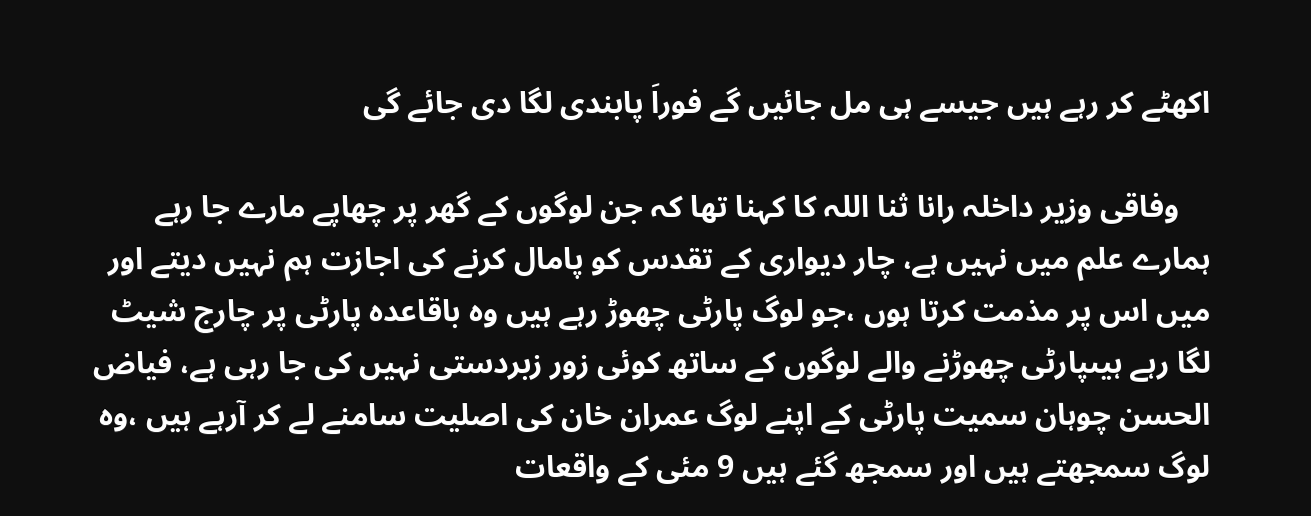اکھٹے کر رہے ہیں جیسے ہی مل جائیں گے فوراَ پابندی لگا دی جائے گی

    وفاقی وزیر داخلہ رانا ثنا اللہ کا کہنا تھا کہ جن لوگوں کے گھر پر چھاپے مارے جا رہے ہمارے علم میں نہیں ہے، چار دیواری کے تقدس کو پامال کرنے کی اجازت ہم نہیں دیتے اور میں اس پر مذمت کرتا ہوں ،جو لوگ پارٹی چھوڑ رہے ہیں وہ باقاعدہ پارٹی پر چارج شیٹ لگا رہے ہیںپارٹی چھوڑنے والے لوگوں کے ساتھ کوئی زور زبردستی نہیں کی جا رہی ہے، فیاض الحسن چوہان سمیت پارٹی کے اپنے لوگ عمران خان کی اصلیت سامنے لے کر آرہے ہیں ،وہ لوگ سمجھتے ہیں اور سمجھ گئے ہیں 9 مئی کے واقعات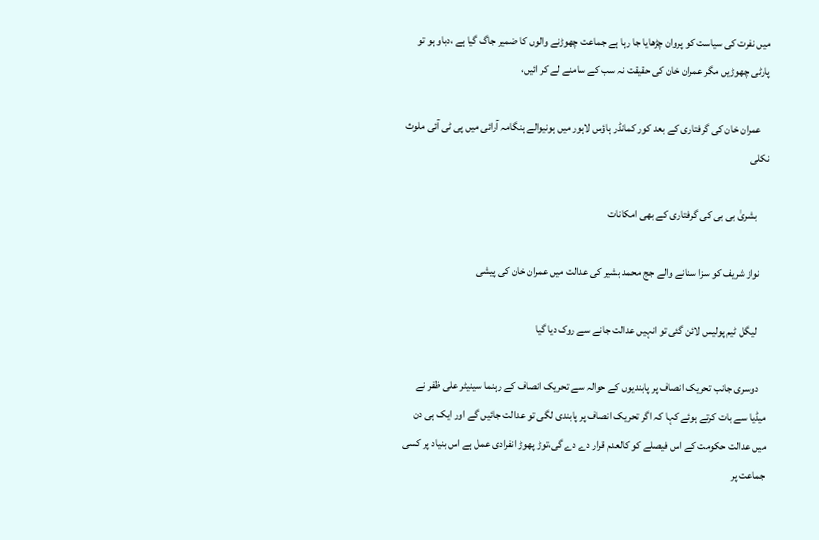میں نفرت کی سیاست کو پروان چڑھایا جا رہا ہے جماعت چھوڑنے والوں کا ضمیر جاگ گیا ہے ،دباو ہو تو پارٹی چھوڑیں مگر عمران خان کی حقیقت نہ سب کے سامنے لے کر ائیں،

    عمران خان کی گرفتاری کے بعد کور کمانڈر ہاؤس لاہور میں ہونیوالے ہنگامہ آرائی میں پی ٹی آئی ملوث نکلی

     بشریٰ بی بی کی گرفتاری کے بھی امکانات

    نواز شریف کو سزا سنانے والے جج محمد بشیر کی عدالت میں عمران خان کی پیشی

     لیگل ٹیم پولیس لائن گئی تو انہیں عدالت جانے سے روک دیا گیا

    دوسری جانب تحریک انصاف پر پابندیوں کے حوالہ سے تحریک انصاف کے رہنما سینیٹر علی ظفر نے میڈیا سے بات کرتے ہوئے کہا کہ اگر تحریک انصاف پر پابندی لگی تو عدالت جائیں گے اور ایک ہی دن میں عدالت حکومت کے اس فیصلے کو کالعدم قرار دے دے گی،توڑ پھوڑ انفرادی عمل ہے اس بنیاد پر کسی جماعت پر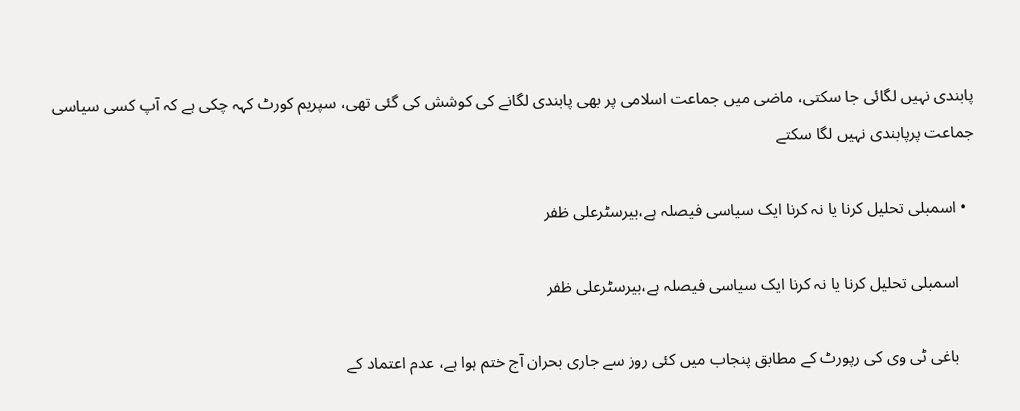پابندی نہیں لگائی جا سکتی، ماضی میں جماعت اسلامی پر بھی پابندی لگانے کی کوشش کی گئی تھی، سپریم کورٹ کہہ چکی ہے کہ آپ کسی سیاسی جماعت پرپابندی نہیں لگا سکتے

  • اسمبلی تحلیل کرنا یا نہ کرنا ایک سیاسی فیصلہ ہے،بیرسٹرعلی ظفر

    اسمبلی تحلیل کرنا یا نہ کرنا ایک سیاسی فیصلہ ہے،بیرسٹرعلی ظفر

    باغی ٹی وی کی رپورٹ کے مطابق پنجاب میں کئی روز سے جاری بحران آج ختم ہوا ہے، عدم اعتماد کے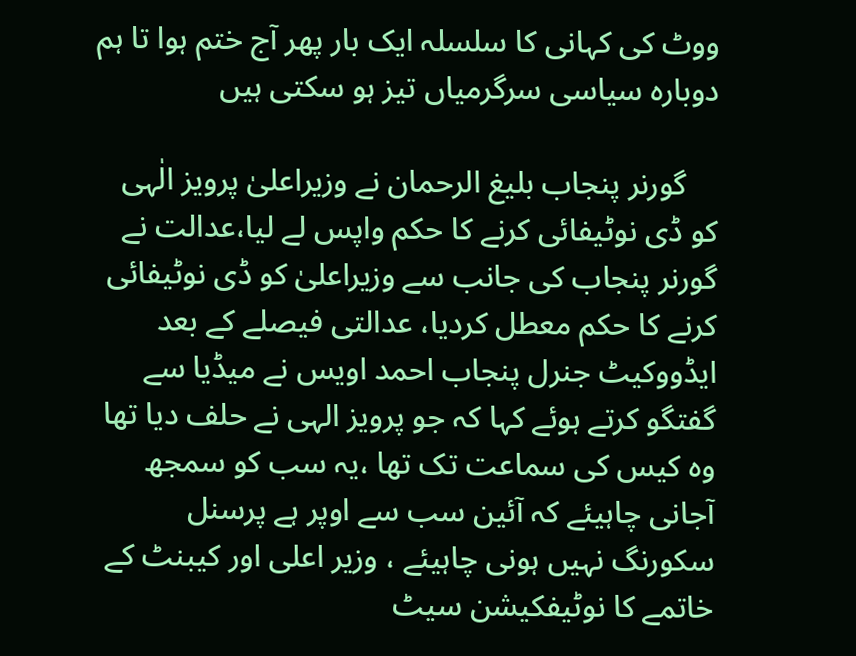ووٹ کی کہانی کا سلسلہ ایک بار پھر آج ختم ہوا تا ہم دوبارہ سیاسی سرگرمیاں تیز ہو سکتی ہیں

    گورنر پنجاب بلیغ الرحمان نے وزیراعلیٰ پرویز الٰہی کو ڈی نوٹیفائی کرنے کا حکم واپس لے لیا،عدالت نے گورنر پنجاب کی جانب سے وزیراعلیٰ کو ڈی نوٹیفائی کرنے کا حکم معطل کردیا، عدالتی فیصلے کے بعد ایڈووکیٹ جنرل پنجاب احمد اویس نے میڈیا سے گفتگو کرتے ہوئے کہا کہ جو پرویز الہی نے حلف دیا تھا وہ کیس کی سماعت تک تھا ،یہ سب کو سمجھ آجانی چاہیئے کہ آئین سب سے اوپر ہے پرسنل سکورنگ نہیں ہونی چاہیئے ، وزیر اعلی اور کیبنٹ کے خاتمے کا نوٹیفکیشن سیٹ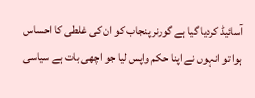آسائیڈ کردیا گیا ہے گورنر پنجاب کو ان کی غلطی کا احساس ہوا تو انہوں نے اپنا حکم واپس لیا جو اچھی بات ہے سیاسی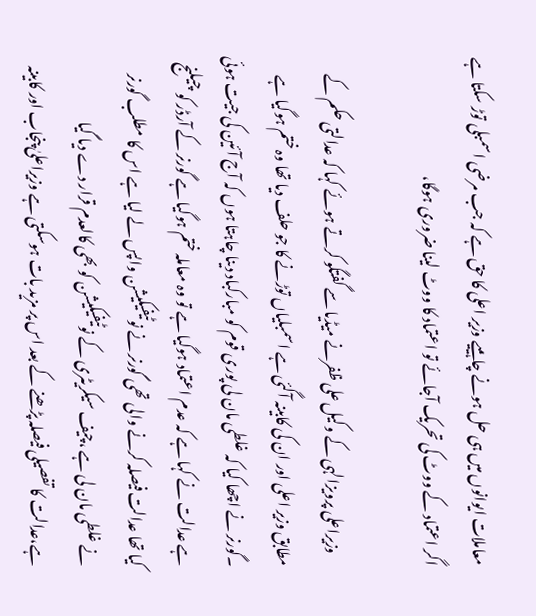معاملات ایوانوں میں ہی حل ہونے چاہییے وزیر اعلی کا حق ہے کہ جب مرضی اسمبلی توڑ سکتا ہے اگر اعتماد کے ووٹ کی تحریک آجائے تو اعتماد کا ووٹ لینا ضروری ہوگا،

    وزیراعلی پرویزالہی کے وکیل علی ظفرنے میڈیا سے گفتگو کرتے ہوئے کہا کہ عدالتی حکم کے مطابق وزیر اعلی اور ان کی کابینہ آگئی ہے اسمبلیاں توڑنے کا جو حلف دیا تھا وہ ختم ہوگیا ہے ۔گورنر نے اچھا کیا کہ غلطی مان لی پوری قوم کو مبارکباد دینا چاہتا ہوں کہ آج آئین کی جیت ہوئی ہے عدالت نے کہا ہے کہ عدم اعتماد ہوگیا ہے تو وہ معاملہ ختم ہوگیا ہے گورنر کے آرڈر کو چیلنج کیا تھا عدالت فیصلہ کرنے والی تھی گورنر نے نوٹیفیکیشن واپس لے لیا ہے اس کا مطلب گورنر نے غلطی مان لی ہے ،چیف سیکریٹری کے نوٹیفیکیشن کو بھی کالعدم قرار دے دیا گیا ہے،عدالت کا تفصیلی فیصلہ پڑھنے کے بعد اس پر مزید بات ہوسکتی ہے وزیراعلیٰ پنجاب اور کابینہ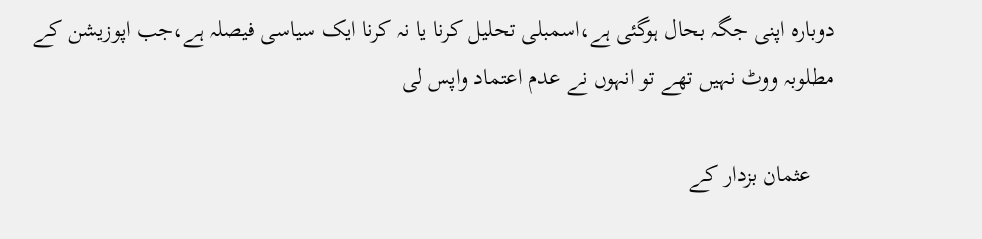دوبارہ اپنی جگہ بحال ہوگئی ہے،اسمبلی تحلیل کرنا یا نہ کرنا ایک سیاسی فیصلہ ہے،جب اپوزیشن کے مطلوبہ ووٹ نہیں تھے تو انہوں نے عدم اعتماد واپس لی

    عثمان بزدار کے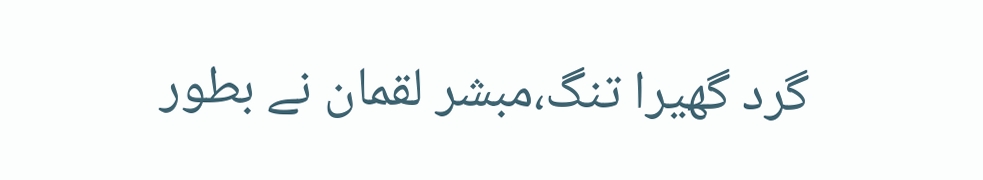گرد گھیرا تنگ،مبشر لقمان نے بطور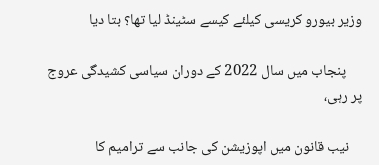وزیر بیورو کریسی کیلئے کیسے سٹینڈ لیا تھا؟ بتا دیا

     پنجاب میں سال 2022 کے دوران سیاسی کشیدگی عروج پر رہی،

    نیب قانون میں اپوزیشن کی جانب سے ترامیم کا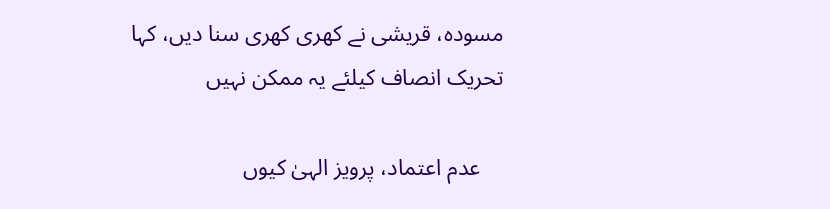مسودہ، قریشی نے کھری کھری سنا دیں، کہا تحریک انصاف کیلئے یہ ممکن نہیں

    عدم اعتماد، پرویز الہیٰ کیوں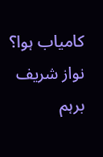کامیاب ہوا؟ نواز شریف برہم